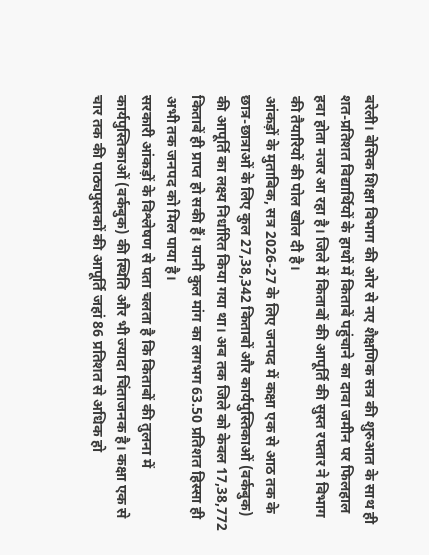बरेली। बेसिक शिक्षा विभाग की ओर से नए शैक्षणिक सत्र की शुरुआत के साथ ही शत-प्रतिशत विद्यार्थियों के हाथों में किताबें पहुंचाने का दावा जमीन पर फिलहाल हवा होता नजर आ रहा है। जिले में किताबों की आपूर्ति की सुस्त रफ्तार ने विभाग की तैयारियों की पोल खोल दी है।
आंकड़ों के मुताबिक, सत्र 2026-27 के लिए जनपद में कक्षा एक से आठ तक के छात्र-छात्राओं के लिए कुल 27,38,342 किताबों और कार्यपुस्तिकाओं (वर्कबुक) की आपूर्ति का लक्ष्य निर्धारित किया गया था। अब तक जिले को केवल 17,38,772 किताबें ही प्राप्त हो सकी हैं। यानी कुल मांग का लगभग 63.50 प्रतिशत हिस्सा ही अभी तक जनपद को मिल पाया है।
सरकारी आंकड़ों के विश्लेषण से पता चलता है कि किताबों की तुलना में कार्यपुस्तिकाओं (वर्कबुक) की स्थिति और भी ज्यादा चिंताजनक है। कक्षा एक से चार तक की पाठ्यपुस्तकों की आपूर्ति जहां 86 प्रतिशत से अधिक हो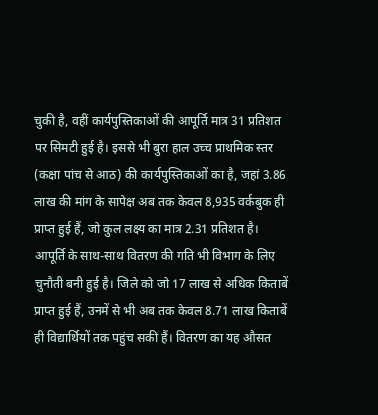चुकी है, वहीं कार्यपुस्तिकाओं की आपूर्ति मात्र 31 प्रतिशत पर सिमटी हुई है। इससे भी बुरा हाल उच्च प्राथमिक स्तर (कक्षा पांच से आठ) की कार्यपुस्तिकाओं का है, जहां 3.86 लाख की मांग के सापेक्ष अब तक केवल 8,935 वर्कबुक ही प्राप्त हुई हैं, जो कुल लक्ष्य का मात्र 2.31 प्रतिशत है।
आपूर्ति के साथ-साथ वितरण की गति भी विभाग के लिए चुनौती बनी हुई है। जिले को जो 17 लाख से अधिक किताबें प्राप्त हुई हैं, उनमें से भी अब तक केवल 8.71 लाख किताबें ही विद्यार्थियों तक पहुंच सकी हैं। वितरण का यह औसत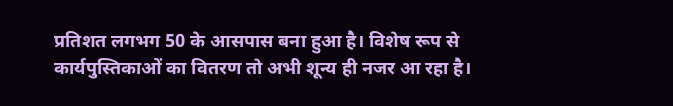प्रतिशत लगभग 50 के आसपास बना हुआ है। विशेष रूप से कार्यपुस्तिकाओं का वितरण तो अभी शून्य ही नजर आ रहा है।